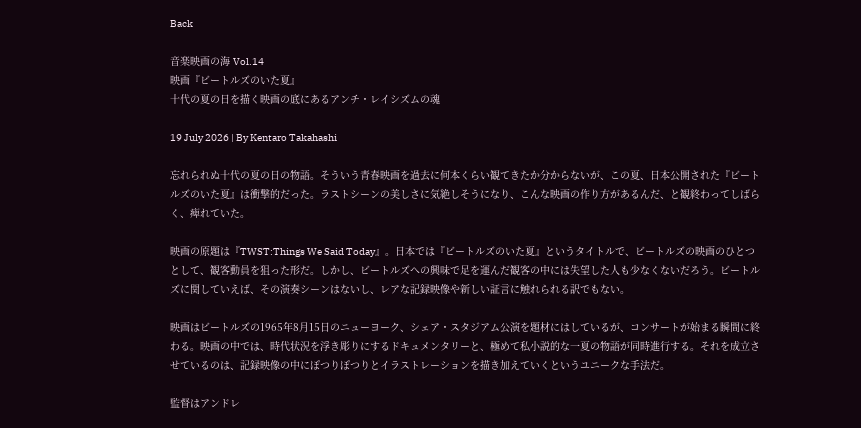Back

音楽映画の海 Vol.14
映画『ビートルズのいた夏』
十代の夏の日を描く映画の底にあるアンチ・レイシズムの魂

19 July 2026 | By Kentaro Takahashi

忘れられぬ十代の夏の日の物語。そういう青春映画を過去に何本くらい観てきたか分からないが、この夏、日本公開された『ビートルズのいた夏』は衝撃的だった。ラストシーンの美しさに気絶しそうになり、こんな映画の作り方があるんだ、と観終わってしばらく、痺れていた。

映画の原題は『TWST:Things We Said Today』。日本では『ビートルズのいた夏』というタイトルで、ビートルズの映画のひとつとして、観客動員を狙った形だ。しかし、ビートルズへの興味で足を運んだ観客の中には失望した人も少なくないだろう。ビートルズに関していえば、その演奏シーンはないし、レアな記録映像や新しい証言に触れられる訳でもない。

映画はビートルズの1965年8月15日のニューヨーク、シェア・スタジアム公演を題材にはしているが、コンサートが始まる瞬間に終わる。映画の中では、時代状況を浮き彫りにするドキュメンタリーと、極めて私小説的な一夏の物語が同時進行する。それを成立させているのは、記録映像の中にぽつりぽつりとイラストレーションを描き加えていくというユニークな手法だ。

監督はアンドレ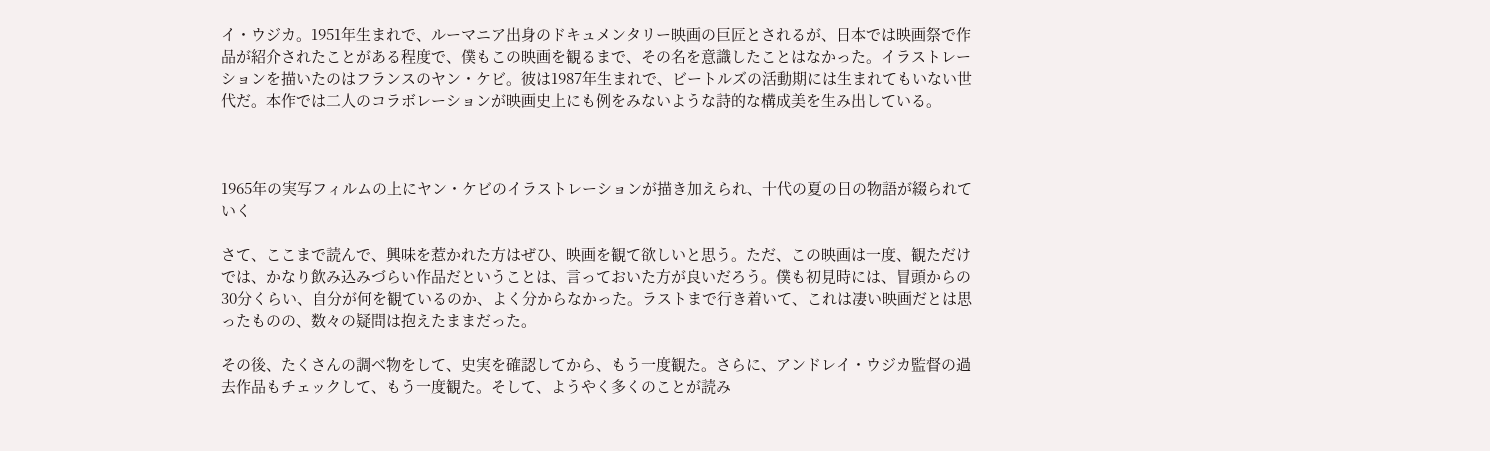イ・ウジカ。1951年生まれで、ルーマニア出身のドキュメンタリー映画の巨匠とされるが、日本では映画祭で作品が紹介されたことがある程度で、僕もこの映画を観るまで、その名を意識したことはなかった。イラストレーションを描いたのはフランスのヤン・ケビ。彼は1987年生まれで、ビートルズの活動期には生まれてもいない世代だ。本作では二人のコラボレーションが映画史上にも例をみないような詩的な構成美を生み出している。



1965年の実写フィルムの上にヤン・ケビのイラストレーションが描き加えられ、十代の夏の日の物語が綴られていく

さて、ここまで読んで、興味を惹かれた方はぜひ、映画を観て欲しいと思う。ただ、この映画は一度、観ただけでは、かなり飲み込みづらい作品だということは、言っておいた方が良いだろう。僕も初見時には、冒頭からの30分くらい、自分が何を観ているのか、よく分からなかった。ラストまで行き着いて、これは凄い映画だとは思ったものの、数々の疑問は抱えたままだった。

その後、たくさんの調べ物をして、史実を確認してから、もう一度観た。さらに、アンドレイ・ウジカ監督の過去作品もチェックして、もう一度観た。そして、ようやく多くのことが読み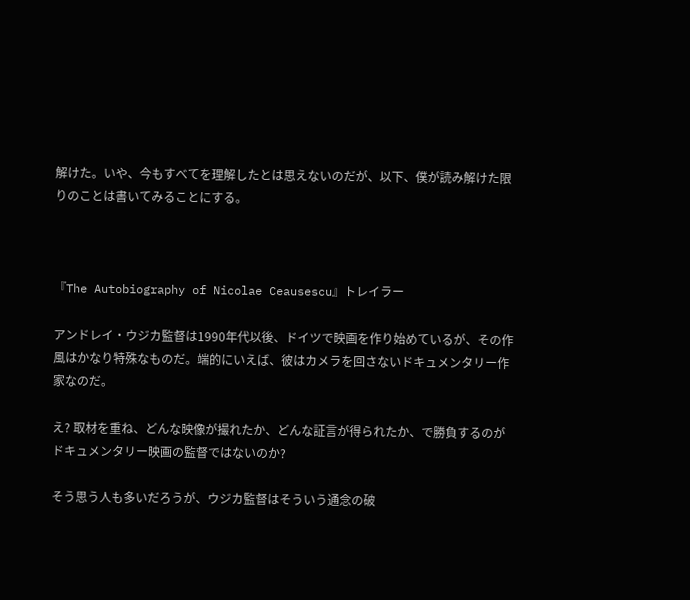解けた。いや、今もすべてを理解したとは思えないのだが、以下、僕が読み解けた限りのことは書いてみることにする。



『The Autobiography of Nicolae Ceausescu』トレイラー

アンドレイ・ウジカ監督は1990年代以後、ドイツで映画を作り始めているが、その作風はかなり特殊なものだ。端的にいえば、彼はカメラを回さないドキュメンタリー作家なのだ。

え? 取材を重ね、どんな映像が撮れたか、どんな証言が得られたか、で勝負するのがドキュメンタリー映画の監督ではないのか?

そう思う人も多いだろうが、ウジカ監督はそういう通念の破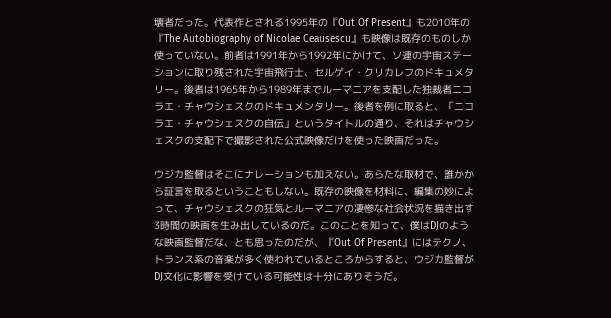壊者だった。代表作とされる1995年の『Out Of Present』も2010年の『The Autobiography of Nicolae Ceausescu』も映像は既存のものしか使っていない。前者は1991年から1992年にかけて、ソ連の宇宙ステーションに取り残された宇宙飛行士、セルゲイ・クリカレフのドキュメタリー。後者は1965年から1989年までルーマニアを支配した独裁者ニコラエ・チャウシェスクのドキュメンタリー。後者を例に取ると、「ニコラエ・チャウシェスクの自伝」というタイトルの通り、それはチャウシェスクの支配下で撮影された公式映像だけを使った映画だった。

ウジカ監督はそこにナレーションも加えない。あらたな取材で、誰かから証言を取るということもしない。既存の映像を材料に、編集の妙によって、チャウシェスクの狂気とルーマニアの凄惨な社会状況を描き出す3時間の映画を生み出しているのだ。このことを知って、僕はDJのような映画監督だな、とも思ったのだが、『Out Of Present』にはテクノ、トランス系の音楽が多く使われているところからすると、ウジカ監督がDJ文化に影響を受けている可能性は十分にありそうだ。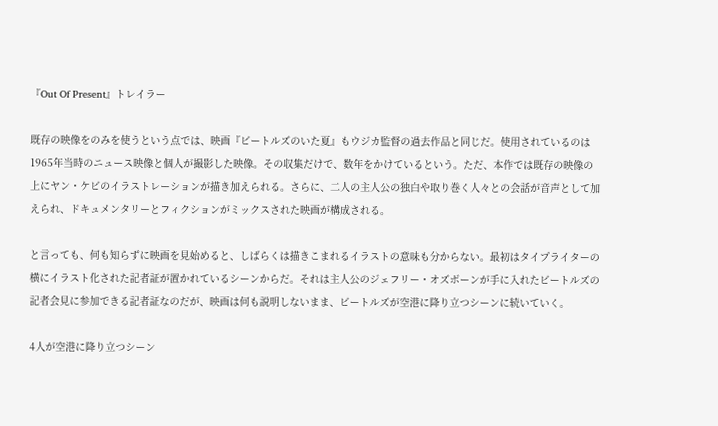『Out Of Present』トレイラー

既存の映像をのみを使うという点では、映画『ビートルズのいた夏』もウジカ監督の過去作品と同じだ。使用されているのは1965年当時のニュース映像と個人が撮影した映像。その収集だけで、数年をかけているという。ただ、本作では既存の映像の上にヤン・ケビのイラストレーションが描き加えられる。さらに、二人の主人公の独白や取り巻く人々との会話が音声として加えられ、ドキュメンタリーとフィクションがミックスされた映画が構成される。

と言っても、何も知らずに映画を見始めると、しばらくは描きこまれるイラストの意味も分からない。最初はタイプライターの横にイラスト化された記者証が置かれているシーンからだ。それは主人公のジェフリー・オズボーンが手に入れたビートルズの記者会見に参加できる記者証なのだが、映画は何も説明しないまま、ビートルズが空港に降り立つシーンに続いていく。

4人が空港に降り立つシーン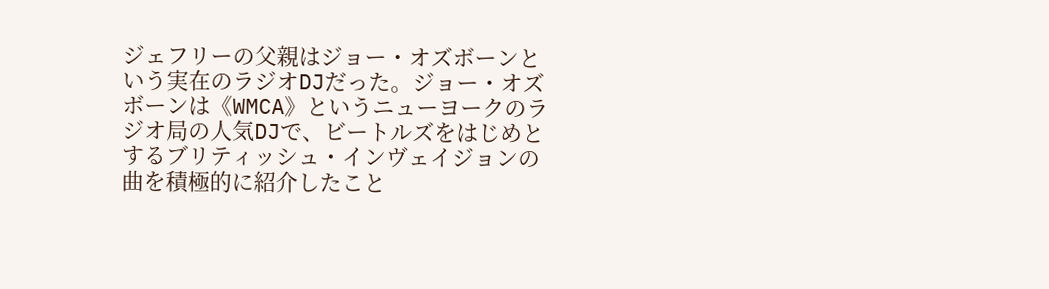ジェフリーの父親はジョー・オズボーンという実在のラジオDJだった。ジョー・オズボーンは《WMCA》というニューヨークのラジオ局の人気DJで、ビートルズをはじめとするブリティッシュ・インヴェイジョンの曲を積極的に紹介したこと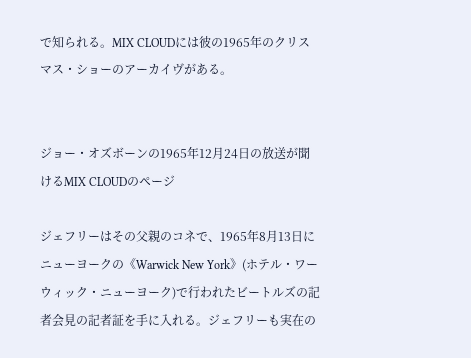で知られる。MIX CLOUDには彼の1965年のクリスマス・ショーのアーカイヴがある。


ジョー・オズボーンの1965年12月24日の放送が聞けるMIX CLOUDのページ

ジェフリーはその父親のコネで、1965年8月13日にニューヨークの《Warwick New York》(ホテル・ワーウィック・ニューヨーク)で行われたビートルズの記者会見の記者証を手に入れる。ジェフリーも実在の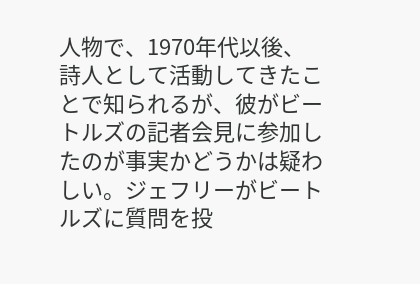人物で、1970年代以後、詩人として活動してきたことで知られるが、彼がビートルズの記者会見に参加したのが事実かどうかは疑わしい。ジェフリーがビートルズに質問を投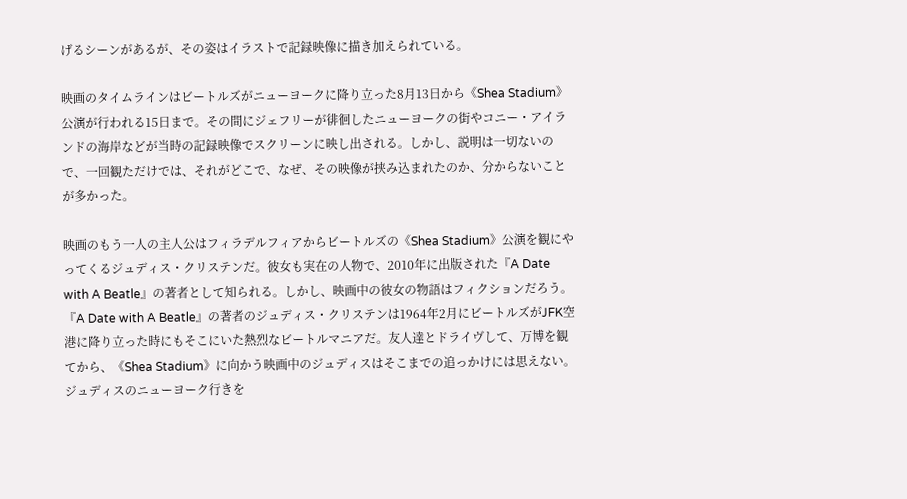げるシーンがあるが、その姿はイラストで記録映像に描き加えられている。

映画のタイムラインはビートルズがニューヨークに降り立った8月13日から《Shea Stadium》公演が行われる15日まで。その間にジェフリーが徘徊したニューヨークの街やコニー・アイランドの海岸などが当時の記録映像でスクリーンに映し出される。しかし、説明は一切ないので、一回観ただけでは、それがどこで、なぜ、その映像が挟み込まれたのか、分からないことが多かった。

映画のもう一人の主人公はフィラデルフィアからビートルズの《Shea Stadium》公演を観にやってくるジュディス・クリステンだ。彼女も実在の人物で、2010年に出版された『A Date with A Beatle』の著者として知られる。しかし、映画中の彼女の物語はフィクションだろう。『A Date with A Beatle』の著者のジュディス・クリステンは1964年2月にビートルズがJFK空港に降り立った時にもそこにいた熱烈なビートルマニアだ。友人達とドライヴして、万博を観てから、《Shea Stadium》に向かう映画中のジュディスはそこまでの追っかけには思えない。ジュディスのニューヨーク行きを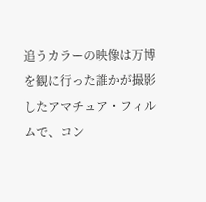追うカラーの映像は万博を観に行った誰かが撮影したアマチュア・フィルムで、コン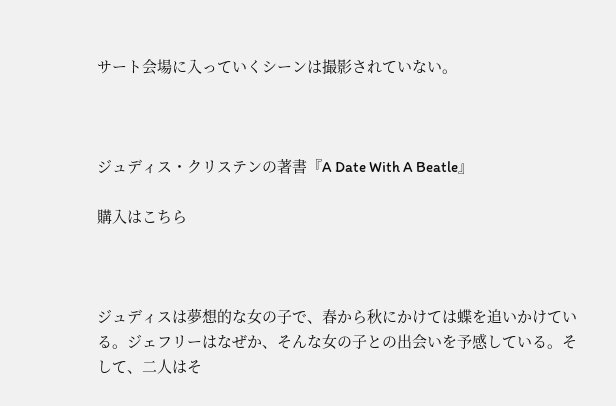サート会場に入っていくシーンは撮影されていない。



ジュディス・クリステンの著書『A Date With A Beatle』

購入はこちら



ジュディスは夢想的な女の子で、春から秋にかけては蝶を追いかけている。ジェフリーはなぜか、そんな女の子との出会いを予感している。そして、二人はそ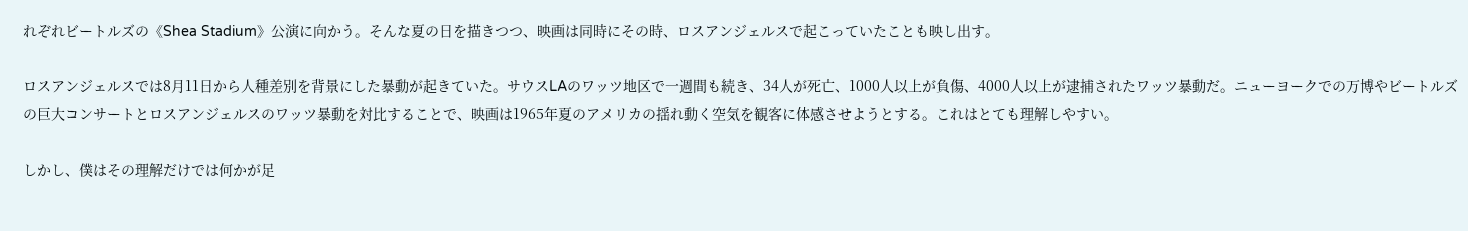れぞれビートルズの《Shea Stadium》公演に向かう。そんな夏の日を描きつつ、映画は同時にその時、ロスアンジェルスで起こっていたことも映し出す。

ロスアンジェルスでは8月11日から人種差別を背景にした暴動が起きていた。サウスLAのワッツ地区で一週間も続き、34人が死亡、1000人以上が負傷、4000人以上が逮捕されたワッツ暴動だ。ニューヨークでの万博やビートルズの巨大コンサートとロスアンジェルスのワッツ暴動を対比することで、映画は1965年夏のアメリカの揺れ動く空気を観客に体感させようとする。これはとても理解しやすい。

しかし、僕はその理解だけでは何かが足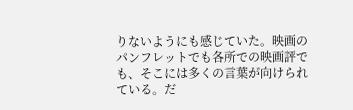りないようにも感じていた。映画のパンフレットでも各所での映画評でも、そこには多くの言葉が向けられている。だ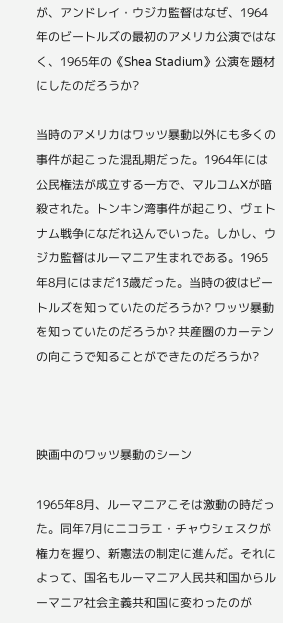が、アンドレイ・ウジカ監督はなぜ、1964年のビートルズの最初のアメリカ公演ではなく、1965年の《Shea Stadium》公演を題材にしたのだろうか?

当時のアメリカはワッツ暴動以外にも多くの事件が起こった混乱期だった。1964年には公民権法が成立する一方で、マルコムXが暗殺された。トンキン湾事件が起こり、ヴェトナム戦争になだれ込んでいった。しかし、ウジカ監督はルーマニア生まれである。1965年8月にはまだ13歳だった。当時の彼はビートルズを知っていたのだろうか? ワッツ暴動を知っていたのだろうか? 共産圏のカーテンの向こうで知ることができたのだろうか?



映画中のワッツ暴動のシーン

1965年8月、ルーマニアこそは激動の時だった。同年7月にニコラエ・チャウシェスクが権力を握り、新憲法の制定に進んだ。それによって、国名もルーマニア人民共和国からルーマニア社会主義共和国に変わったのが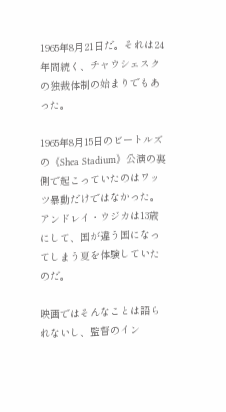1965年8月21日だ。それは24年間続く、チャウシェスクの独裁体制の始まりでもあった。

1965年8月15日のビートルズの《Shea Stadium》公演の裏側で起こっていたのはワッツ暴動だけではなかった。アンドレイ・ウジカは13歳にして、国が違う国になってしまう夏を体験していたのだ。

映画ではそんなことは語られないし、監督のイン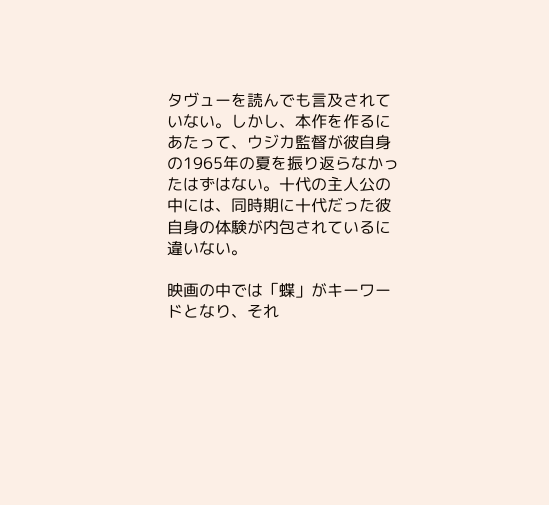タヴューを読んでも言及されていない。しかし、本作を作るにあたって、ウジカ監督が彼自身の1965年の夏を振り返らなかったはずはない。十代の主人公の中には、同時期に十代だった彼自身の体験が内包されているに違いない。

映画の中では「蝶」がキーワードとなり、それ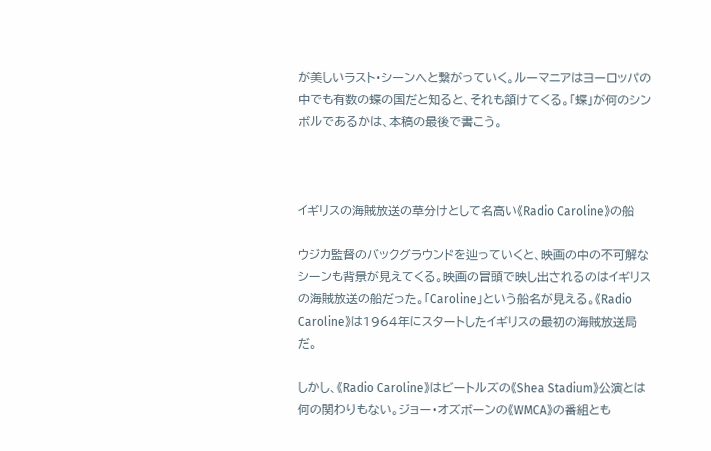が美しいラスト・シーンへと繋がっていく。ルーマニアはヨーロッパの中でも有数の蝶の国だと知ると、それも頷けてくる。「蝶」が何のシンボルであるかは、本稿の最後で書こう。



イギリスの海賊放送の草分けとして名高い《Radio Caroline》の船

ウジカ監督のバックグラウンドを辿っていくと、映画の中の不可解なシーンも背景が見えてくる。映画の冒頭で映し出されるのはイギリスの海賊放送の船だった。「Caroline」という船名が見える。《Radio Caroline》は1964年にスタートしたイギリスの最初の海賊放送局だ。

しかし、《Radio Caroline》はビートルズの《Shea Stadium》公演とは何の関わりもない。ジョー・オズボーンの《WMCA》の番組とも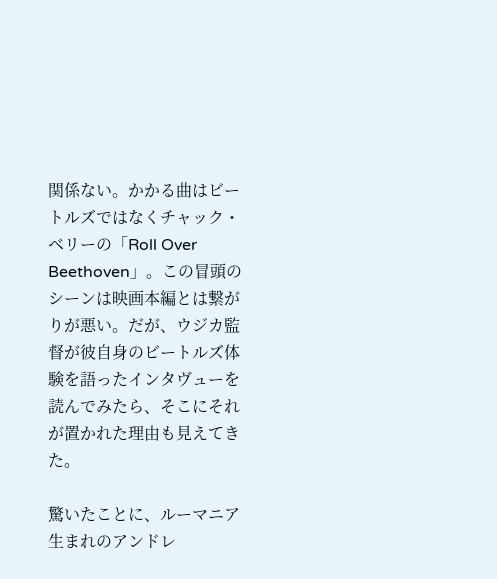関係ない。かかる曲はビートルズではなくチャック・ベリーの「Roll Over Beethoven」。この冒頭のシーンは映画本編とは繋がりが悪い。だが、ウジカ監督が彼自身のビートルズ体験を語ったインタヴューを読んでみたら、そこにそれが置かれた理由も見えてきた。

驚いたことに、ルーマニア生まれのアンドレ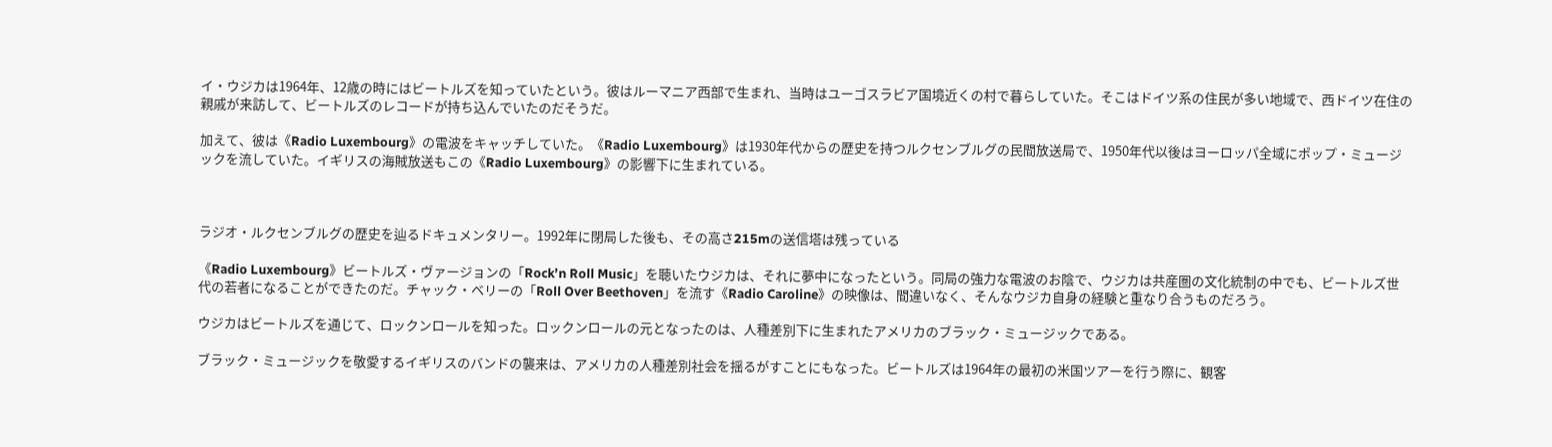イ・ウジカは1964年、12歳の時にはビートルズを知っていたという。彼はルーマニア西部で生まれ、当時はユーゴスラビア国境近くの村で暮らしていた。そこはドイツ系の住民が多い地域で、西ドイツ在住の親戚が来訪して、ビートルズのレコードが持ち込んでいたのだそうだ。

加えて、彼は《Radio Luxembourg》の電波をキャッチしていた。《Radio Luxembourg》は1930年代からの歴史を持つルクセンブルグの民間放送局で、1950年代以後はヨーロッパ全域にポップ・ミュージックを流していた。イギリスの海賊放送もこの《Radio Luxembourg》の影響下に生まれている。



ラジオ・ルクセンブルグの歴史を辿るドキュメンタリー。1992年に閉局した後も、その高さ215mの送信塔は残っている

《Radio Luxembourg》ビートルズ・ヴァージョンの「Rock’n Roll Music」を聴いたウジカは、それに夢中になったという。同局の強力な電波のお陰で、ウジカは共産圏の文化統制の中でも、ビートルズ世代の若者になることができたのだ。チャック・ベリーの「Roll Over Beethoven」を流す《Radio Caroline》の映像は、間違いなく、そんなウジカ自身の経験と重なり合うものだろう。

ウジカはビートルズを通じて、ロックンロールを知った。ロックンロールの元となったのは、人種差別下に生まれたアメリカのブラック・ミュージックである。

ブラック・ミュージックを敬愛するイギリスのバンドの襲来は、アメリカの人種差別社会を揺るがすことにもなった。ビートルズは1964年の最初の米国ツアーを行う際に、観客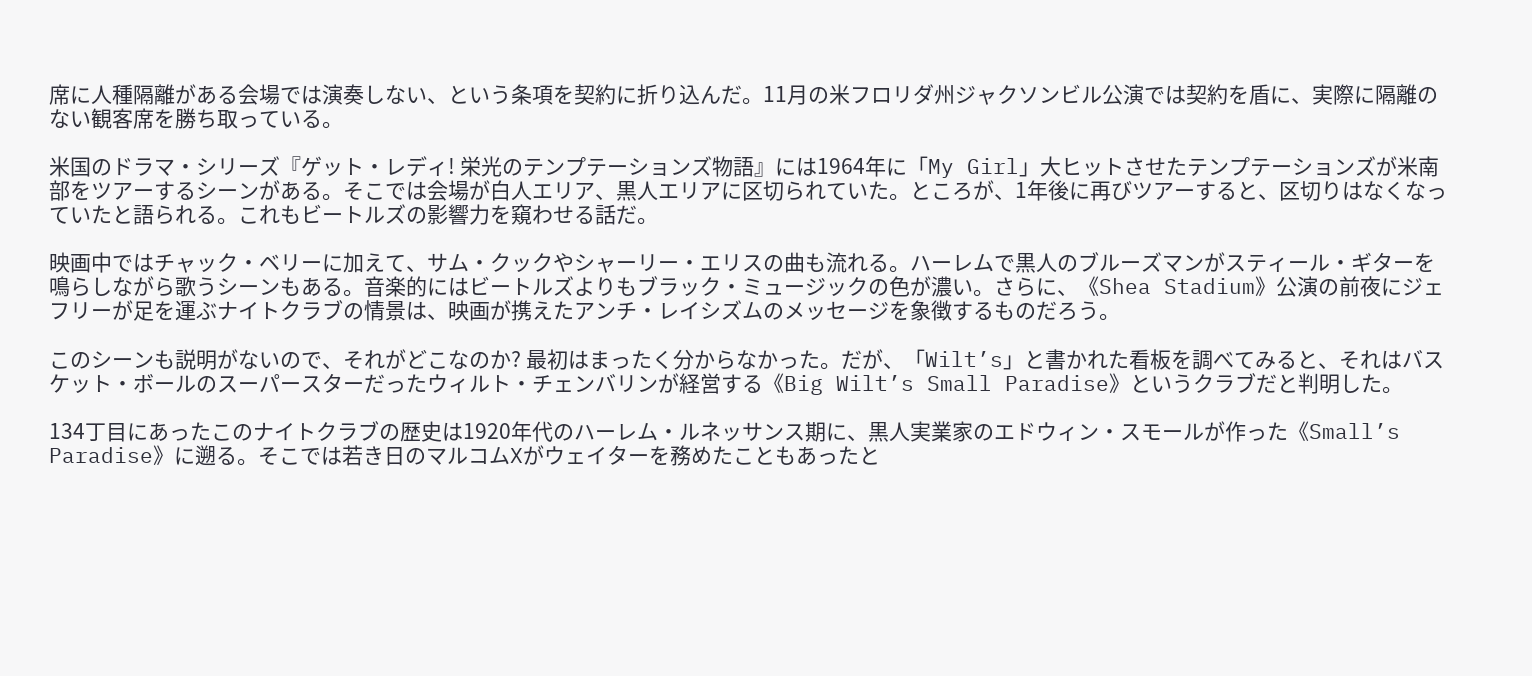席に人種隔離がある会場では演奏しない、という条項を契約に折り込んだ。11月の米フロリダ州ジャクソンビル公演では契約を盾に、実際に隔離のない観客席を勝ち取っている。

米国のドラマ・シリーズ『ゲット・レディ! 栄光のテンプテーションズ物語』には1964年に「My Girl」大ヒットさせたテンプテーションズが米南部をツアーするシーンがある。そこでは会場が白人エリア、黒人エリアに区切られていた。ところが、1年後に再びツアーすると、区切りはなくなっていたと語られる。これもビートルズの影響力を窺わせる話だ。

映画中ではチャック・ベリーに加えて、サム・クックやシャーリー・エリスの曲も流れる。ハーレムで黒人のブルーズマンがスティール・ギターを鳴らしながら歌うシーンもある。音楽的にはビートルズよりもブラック・ミュージックの色が濃い。さらに、《Shea Stadium》公演の前夜にジェフリーが足を運ぶナイトクラブの情景は、映画が携えたアンチ・レイシズムのメッセージを象徴するものだろう。

このシーンも説明がないので、それがどこなのか? 最初はまったく分からなかった。だが、「Wilt’s」と書かれた看板を調べてみると、それはバスケット・ボールのスーパースターだったウィルト・チェンバリンが経営する《Big Wilt’s Small Paradise》というクラブだと判明した。

134丁目にあったこのナイトクラブの歴史は1920年代のハーレム・ルネッサンス期に、黒人実業家のエドウィン・スモールが作った《Small’s Paradise》に遡る。そこでは若き日のマルコムXがウェイターを務めたこともあったと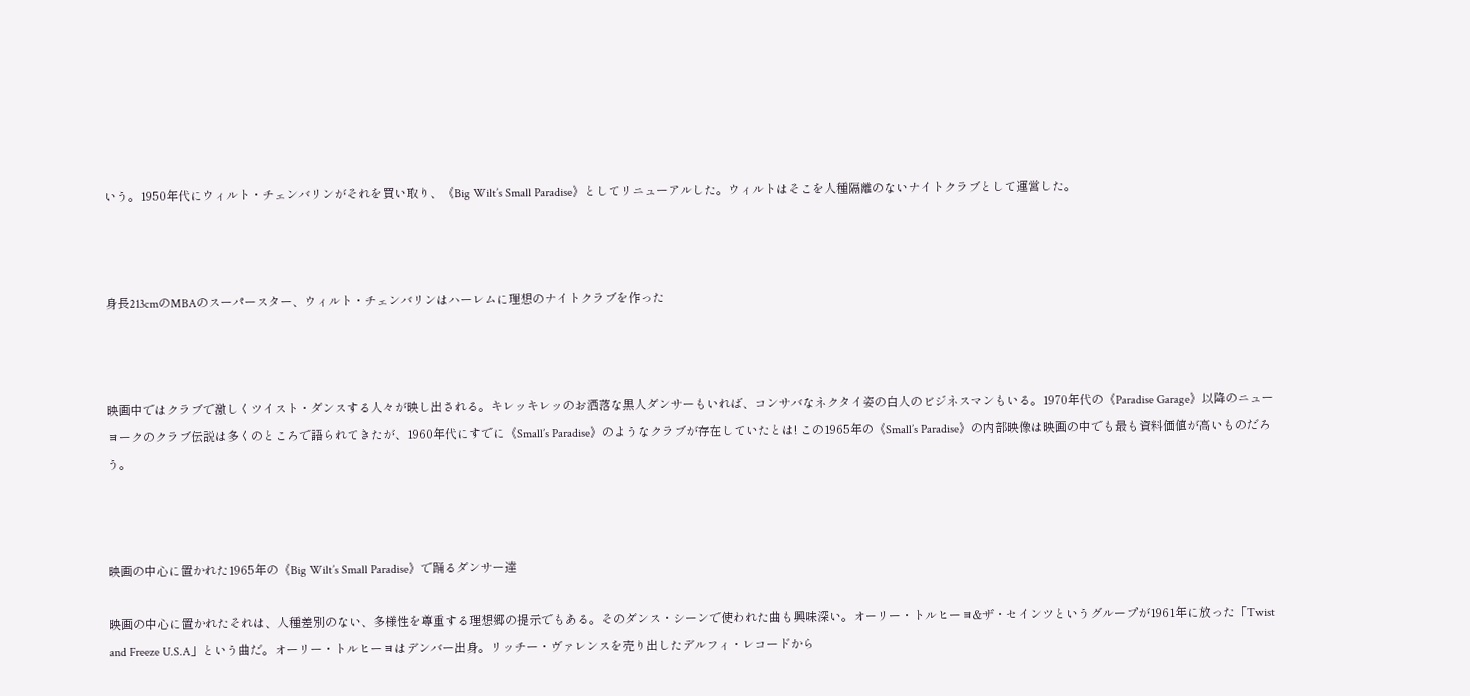いう。1950年代にウィルト・チェンバリンがそれを買い取り、《Big Wilt’s Small Paradise》としてリニューアルした。ウィルトはそこを人種隔離のないナイトクラブとして運営した。



身長213cmのMBAのスーパースター、ウィルト・チェンバリンはハーレムに理想のナイトクラブを作った



映画中ではクラブで激しくツイスト・ダンスする人々が映し出される。キレッキレッのお洒落な黒人ダンサーもいれば、コンサバなネクタイ姿の白人のビジネスマンもいる。1970年代の《Paradise Garage》以降のニューヨークのクラブ伝説は多くのところで語られてきたが、1960年代にすでに《Small’s Paradise》のようなクラブが存在していたとは! この1965年の《Small’s Paradise》の内部映像は映画の中でも最も資料価値が高いものだろう。



映画の中心に置かれた1965年の《Big Wilt’s Small Paradise》で踊るダンサー達

映画の中心に置かれたそれは、人種差別のない、多様性を尊重する理想郷の提示でもある。そのダンス・シーンで使われた曲も興味深い。オーリー・トルヒーヨ&ザ・セインツというグループが1961年に放った「Twist and Freeze U.S.A」という曲だ。オーリー・トルヒーヨはデンバー出身。リッチー・ヴァレンスを売り出したデルフィ・レコードから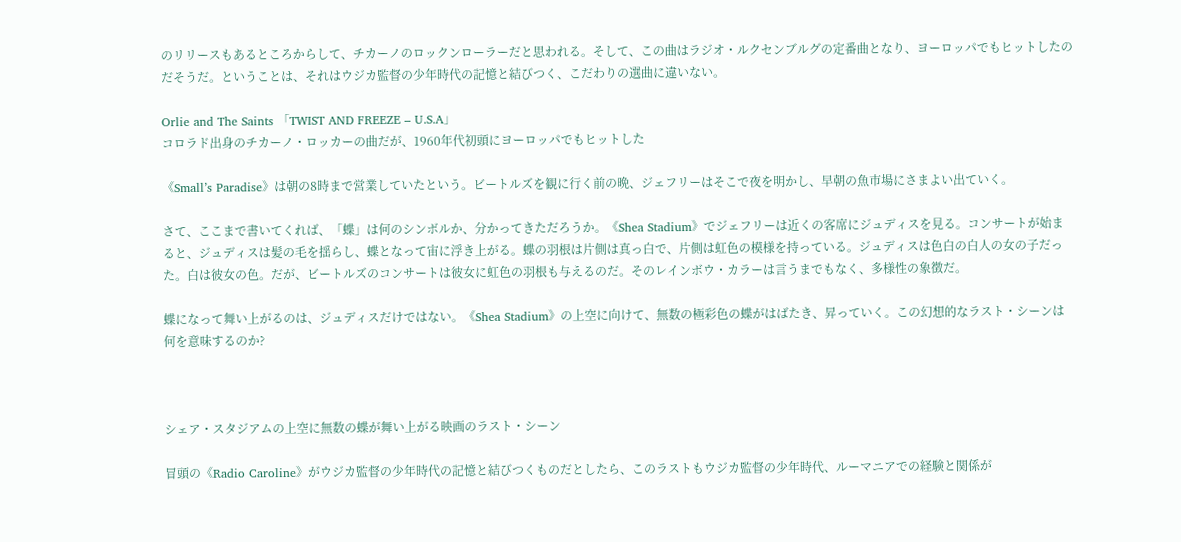のリリースもあるところからして、チカーノのロックンローラーだと思われる。そして、この曲はラジオ・ルクセンブルグの定番曲となり、ヨーロッパでもヒットしたのだそうだ。ということは、それはウジカ監督の少年時代の記憶と結びつく、こだわりの選曲に違いない。

Orlie and The Saints 「TWIST AND FREEZE – U.S.A」
コロラド出身のチカーノ・ロッカーの曲だが、1960年代初頭にヨーロッパでもヒットした

《Small’s Paradise》は朝の8時まで営業していたという。ビートルズを観に行く前の晩、ジェフリーはそこで夜を明かし、早朝の魚市場にさまよい出ていく。

さて、ここまで書いてくれば、「蝶」は何のシンボルか、分かってきただろうか。《Shea Stadium》でジェフリーは近くの客席にジュディスを見る。コンサートが始まると、ジュディスは髪の毛を揺らし、蝶となって宙に浮き上がる。蝶の羽根は片側は真っ白で、片側は虹色の模様を持っている。ジュディスは色白の白人の女の子だった。白は彼女の色。だが、ビートルズのコンサートは彼女に虹色の羽根も与えるのだ。そのレインボウ・カラーは言うまでもなく、多様性の象徴だ。

蝶になって舞い上がるのは、ジュディスだけではない。《Shea Stadium》の上空に向けて、無数の極彩色の蝶がはばたき、昇っていく。この幻想的なラスト・シーンは何を意味するのか?



シェア・スタジアムの上空に無数の蝶が舞い上がる映画のラスト・シーン

冒頭の《Radio Caroline》がウジカ監督の少年時代の記憶と結びつくものだとしたら、このラストもウジカ監督の少年時代、ルーマニアでの経験と関係が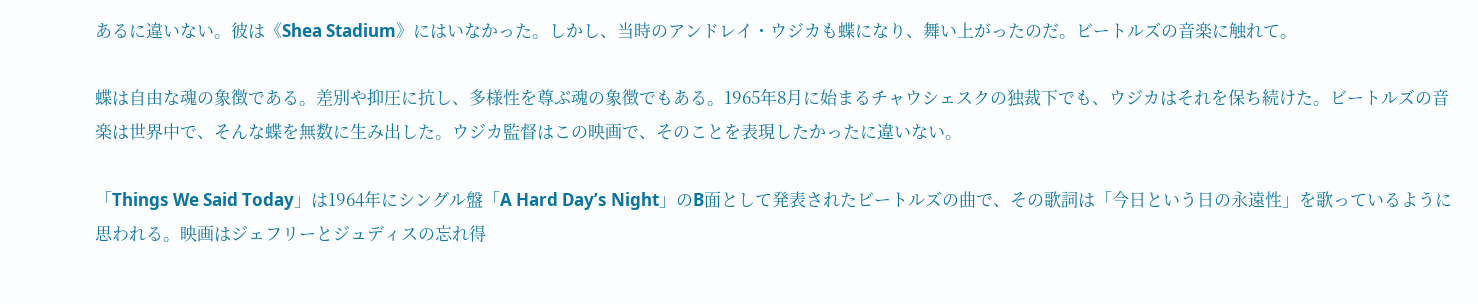あるに違いない。彼は《Shea Stadium》にはいなかった。しかし、当時のアンドレイ・ウジカも蝶になり、舞い上がったのだ。ビートルズの音楽に触れて。

蝶は自由な魂の象徴である。差別や抑圧に抗し、多様性を尊ぶ魂の象徴でもある。1965年8月に始まるチャウシェスクの独裁下でも、ウジカはそれを保ち続けた。ビートルズの音楽は世界中で、そんな蝶を無数に生み出した。ウジカ監督はこの映画で、そのことを表現したかったに違いない。

「Things We Said Today」は1964年にシングル盤「A Hard Day’s Night」のB面として発表されたビートルズの曲で、その歌詞は「今日という日の永遠性」を歌っているように思われる。映画はジェフリーとジュディスの忘れ得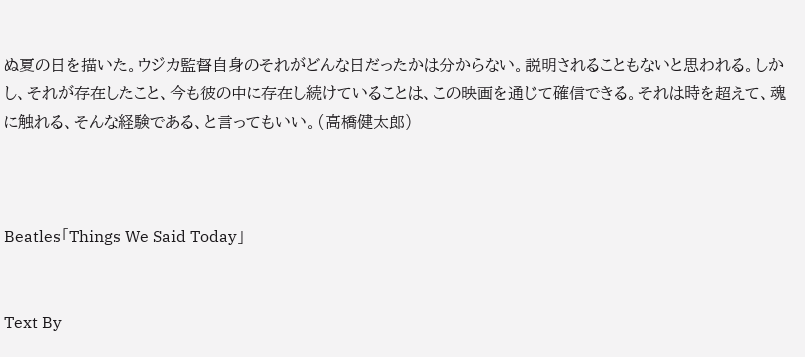ぬ夏の日を描いた。ウジカ監督自身のそれがどんな日だったかは分からない。説明されることもないと思われる。しかし、それが存在したこと、今も彼の中に存在し続けていることは、この映画を通じて確信できる。それは時を超えて、魂に触れる、そんな経験である、と言ってもいい。(高橋健太郎)



Beatles「Things We Said Today」


Text By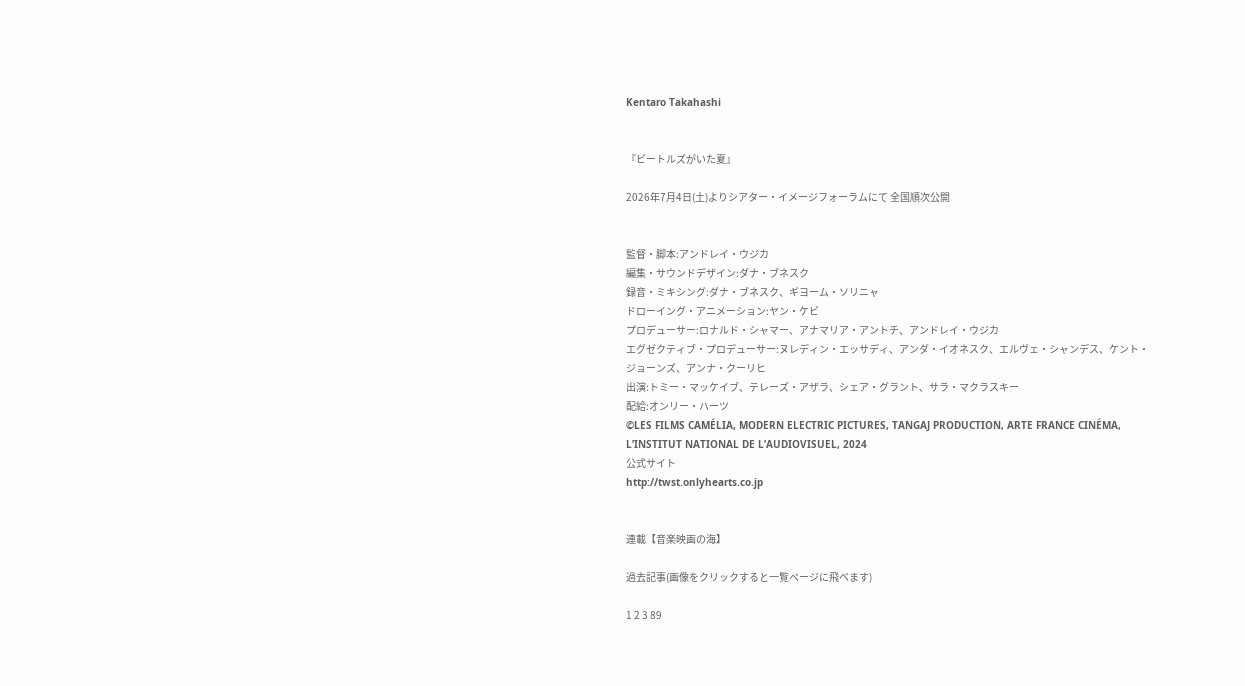Kentaro Takahashi


『ビートルズがいた夏』

2026年7月4日(土)よりシアター・イメージフォーラムにて 全国順次公開


監督・脚本:アンドレイ・ウジカ
編集・サウンドデザイン:ダナ・ブネスク
録音・ミキシング:ダナ・ブネスク、ギヨーム・ソリニャ
ドローイング・アニメーション:ヤン・ケビ
プロデューサー:ロナルド・シャマー、アナマリア・アントチ、アンドレイ・ウジカ
エグゼクティブ・プロデューサー:ヌレディン・エッサディ、アンダ・イオネスク、エルヴェ・シャンデス、ケント・ジョーンズ、アンナ・クーリヒ
出演:トミー・マッケイブ、テレーズ・アザラ、シェア・グラント、サラ・マクラスキー
配給:オンリー・ハーツ
©LES FILMS CAMÉLIA, MODERN ELECTRIC PICTURES, TANGAJ PRODUCTION, ARTE FRANCE CINÉMA, L’INSTITUT NATIONAL DE L’AUDIOVISUEL, 2024
公式サイト
http://twst.onlyhearts.co.jp


連載【音楽映画の海】

過去記事(画像をクリックすると一覧ページに飛べます)

1 2 3 89